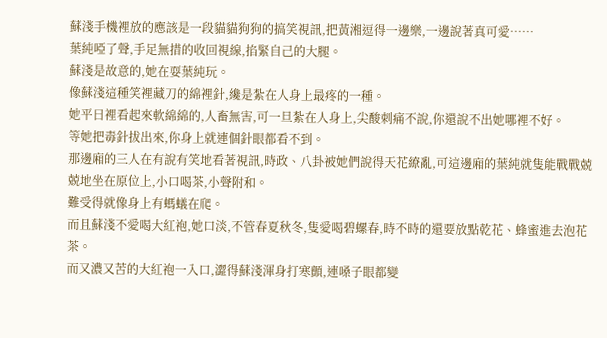蘇淺手機裡放的應該是一段貓貓狗狗的搞笑視訊,把黃湘逗得一邊樂,一邊說著真可愛……
葉純啞了聲,手足無措的收回視線,掐緊自己的大腿。
蘇淺是故意的,她在耍葉純玩。
像蘇淺這種笑裡藏刀的綿裡針,纔是紮在人身上最疼的一種。
她平日裡看起來軟綿綿的,人畜無害,可一旦紮在人身上,尖酸刺痛不說,你還說不出她哪裡不好。
等她把毒針拔出來,你身上就連個針眼都看不到。
那邊廂的三人在有說有笑地看著視訊,時政、八卦被她們說得天花繚亂,可這邊廂的葉純就隻能戰戰兢兢地坐在原位上,小口喝茶,小聲附和。
難受得就像身上有螞蟻在爬。
而且蘇淺不愛喝大紅袍,她口淡,不管春夏秋冬,隻愛喝碧螺春,時不時的還要放點乾花、蜂蜜進去泡花茶。
而又濃又苦的大紅袍一入口,澀得蘇淺渾身打寒顫,連嗓子眼都變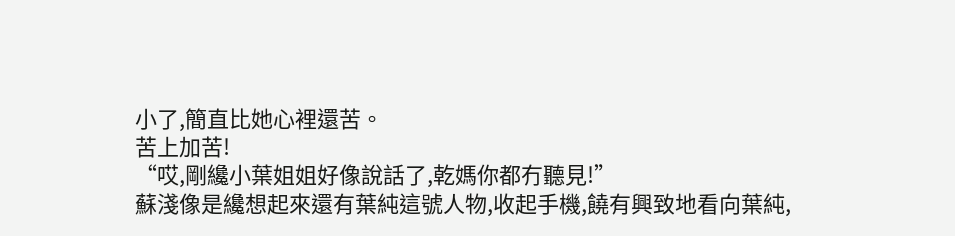小了,簡直比她心裡還苦。
苦上加苦!
“哎,剛纔小葉姐姐好像說話了,乾媽你都冇聽見!”
蘇淺像是纔想起來還有葉純這號人物,收起手機,饒有興致地看向葉純,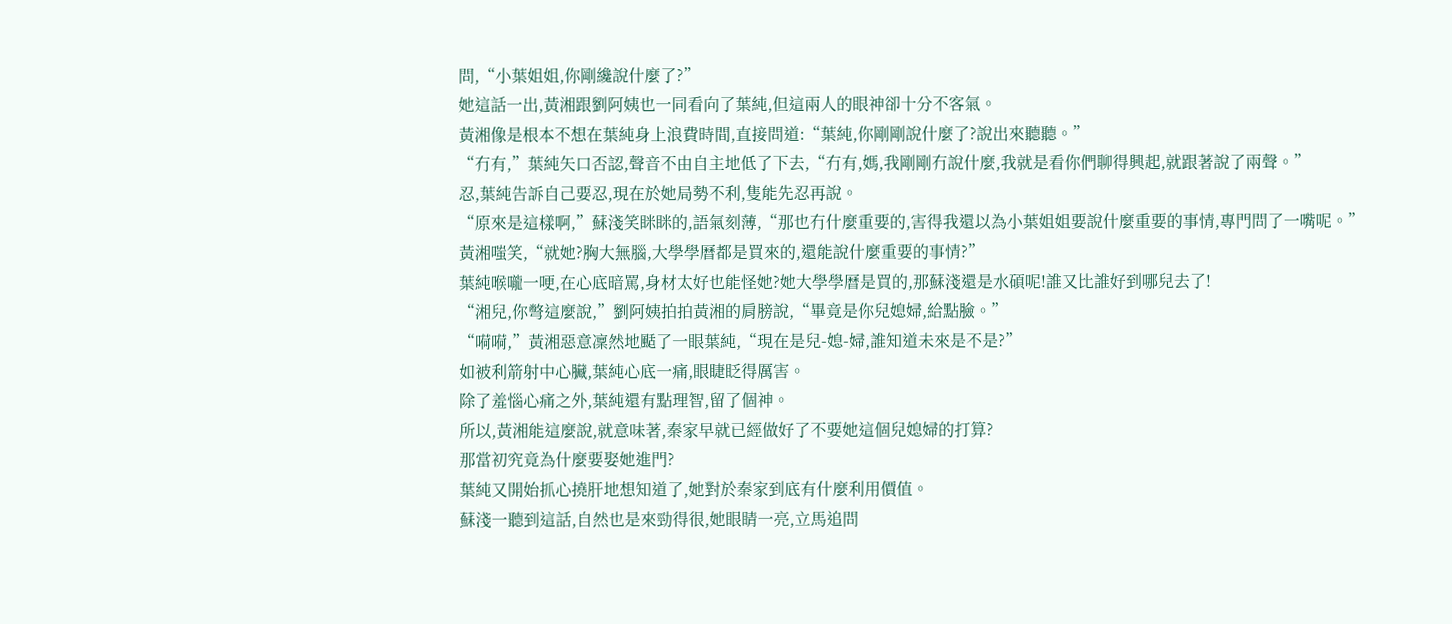問,“小葉姐姐,你剛纔說什麼了?”
她這話一出,黃湘跟劉阿姨也一同看向了葉純,但這兩人的眼神卻十分不客氣。
黃湘像是根本不想在葉純身上浪費時間,直接問道:“葉純,你剛剛說什麼了?說出來聽聽。”
“冇有,”葉純矢口否認,聲音不由自主地低了下去,“冇有,媽,我剛剛冇說什麼,我就是看你們聊得興起,就跟著說了兩聲。”
忍,葉純告訴自己要忍,現在於她局勢不利,隻能先忍再說。
“原來是這樣啊,”蘇淺笑眯眯的,語氣刻薄,“那也冇什麼重要的,害得我還以為小葉姐姐要說什麼重要的事情,專門問了一嘴呢。”
黃湘嗤笑,“就她?胸大無腦,大學學曆都是買來的,還能說什麼重要的事情?”
葉純喉嚨一哽,在心底暗罵,身材太好也能怪她?她大學學曆是買的,那蘇淺還是水碩呢!誰又比誰好到哪兒去了!
“湘兒,你彆這麼說,”劉阿姨拍拍黃湘的肩膀說,“畢竟是你兒媳婦,給點臉。”
“嗬嗬,”黃湘惡意凜然地颳了一眼葉純,“現在是兒-媳-婦,誰知道未來是不是?”
如被利箭射中心臟,葉純心底一痛,眼睫眨得厲害。
除了羞惱心痛之外,葉純還有點理智,留了個神。
所以,黃湘能這麼說,就意味著,秦家早就已經做好了不要她這個兒媳婦的打算?
那當初究竟為什麼要娶她進門?
葉純又開始抓心撓肝地想知道了,她對於秦家到底有什麼利用價值。
蘇淺一聽到這話,自然也是來勁得很,她眼睛一亮,立馬追問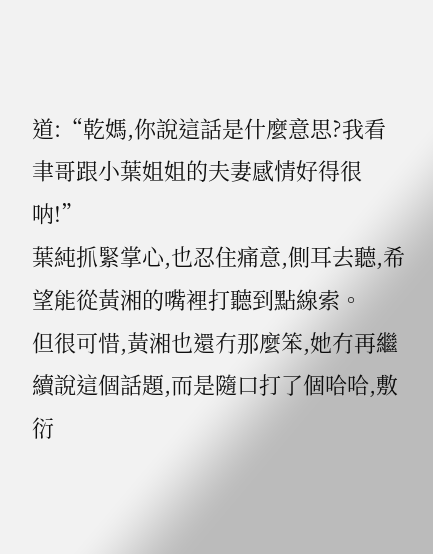道:“乾媽,你說這話是什麼意思?我看聿哥跟小葉姐姐的夫妻感情好得很呐!”
葉純抓緊掌心,也忍住痛意,側耳去聽,希望能從黃湘的嘴裡打聽到點線索。
但很可惜,黃湘也還冇那麼笨,她冇再繼續說這個話題,而是隨口打了個哈哈,敷衍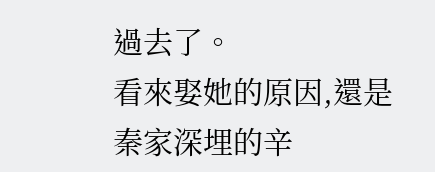過去了。
看來娶她的原因,還是秦家深埋的辛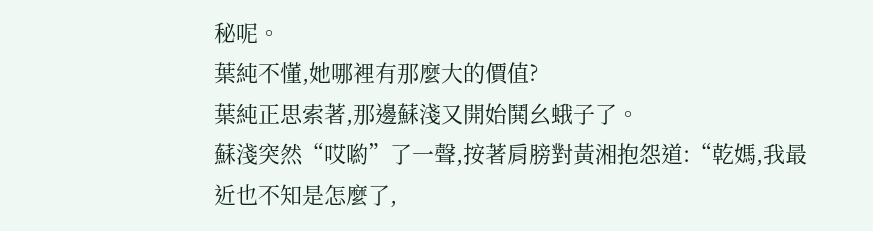秘呢。
葉純不懂,她哪裡有那麼大的價值?
葉純正思索著,那邊蘇淺又開始鬨幺蛾子了。
蘇淺突然“哎喲”了一聲,按著肩膀對黃湘抱怨道:“乾媽,我最近也不知是怎麼了,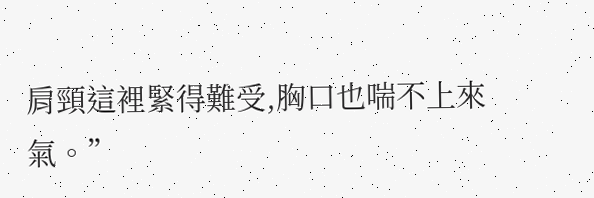肩頸這裡緊得難受,胸口也喘不上來氣。”